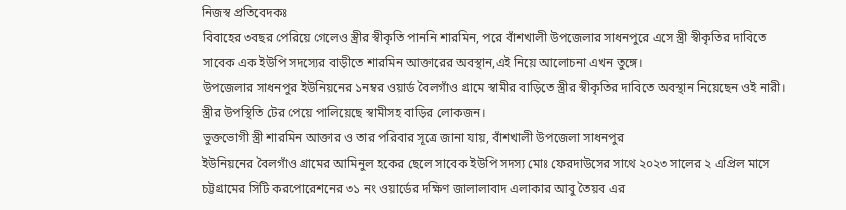নিজস্ব প্রতিবেদকঃ
বিবাহের ৩বছর পেরিয়ে গেলেও স্ত্রীর স্বীকৃতি পাননি শারমিন, পরে বাঁশখালী উপজেলার সাধনপুরে এসে স্ত্রী স্বীকৃতির দাবিতে সাবেক এক ইউপি সদস্যের বাড়ীতে শারমিন আক্তারের অবস্থান,এই নিয়ে আলোচনা এখন তুঙ্গে।
উপজেলার সাধনপুর ইউনিয়নের ১নম্বর ওয়ার্ড বৈলগাঁও গ্রামে স্বামীর বাড়িতে স্ত্রীর স্বীকৃতির দাবিতে অবস্থান নিয়েছেন ওই নারী। স্ত্রীর উপস্থিতি টের পেয়ে পালিয়েছে স্বামীসহ বাড়ির লোকজন।
ভুক্তভোগী স্ত্রী শারমিন আক্তার ও তার পরিবার সূত্রে জানা যায়, বাঁশখালী উপজেলা সাধনপুর
ইউনিয়নের বৈলগাঁও গ্রামের আমিনুল হকের ছেলে সাবেক ইউপি সদস্য মোঃ ফেরদাউসের সাথে ২০২৩ সালের ২ এপ্রিল মাসে চট্টগ্রামের সিটি করপোরেশনের ৩১ নং ওয়ার্ডের দক্ষিণ জালালাবাদ এলাকার আবু তৈয়ব এর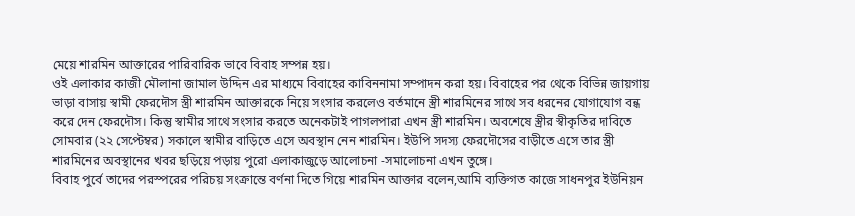মেয়ে শারমিন আক্তারের পারিবারিক ভাবে বিবাহ সম্পন্ন হয়।
ওই এলাকার কাজী মৌলানা জামাল উদ্দিন এর মাধ্যমে বিবাহের কাবিননামা সম্পাদন করা হয়। বিবাহের পর থেকে বিভিন্ন জায়গায় ভাড়া বাসায় স্বামী ফেরদৌস স্ত্রী শারমিন আক্তারকে নিয়ে সংসার করলেও বর্তমানে স্ত্রী শারমিনের সাথে সব ধরনের যোগাযোগ বন্ধ করে দেন ফেরদৌস। কিন্তু স্বামীর সাথে সংসার করতে অনেকটাই পাগলপারা এখন স্ত্রী শারমিন। অবশেষে স্ত্রীর স্বীকৃতির দাবিতে সোমবার (২২ সেপ্টেম্বর) সকালে স্বামীর বাড়িতে এসে অবস্থান নেন শারমিন। ইউপি সদস্য ফেরদৌসের বাড়ীতে এসে তার স্ত্রী শারমিনের অবস্থানের খবর ছড়িয়ে পড়ায় পুরো এলাকাজুড়ে আলোচনা -সমালোচনা এখন তুঙ্গে।
বিবাহ পুর্বে তাদের পরস্পরের পরিচয় সংক্রান্তে বর্ণনা দিতে গিয়ে শারমিন আক্তার বলেন,আমি ব্যক্তিগত কাজে সাধনপুর ইউনিয়ন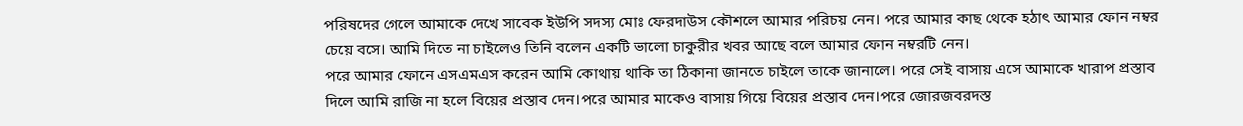পরিষদের গেলে আমাকে দেখে সাবেক ইউপি সদস্য মোঃ ফেরদাউস কৌশলে আমার পরিচয় নেন। পরে আমার কাছ থেকে হঠাৎ আমার ফোন নম্বর চেয়ে বসে। আমি দিতে না চাইলেও তিনি বলেন একটি ভালো চাকুরীর খবর আছে বলে আমার ফোন নম্বরটি নেন।
পরে আমার ফোনে এসএমএস করেন আমি কোথায় থাকি তা ঠিকানা জানতে চাইলে তাকে জানালে। পরে সেই বাসায় এসে আমাকে খারাপ প্রস্তাব দিলে আমি রাজি না হলে বিয়ের প্রস্তাব দেন।পরে আমার মাকেও বাসায় গিয়ে বিয়ের প্রস্তাব দেন।পরে জোরজবরদস্ত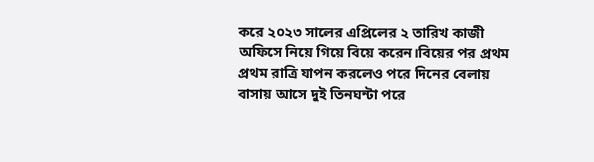করে ২০২৩ সালের এপ্রিলের ২ তারিখ কাজী অফিসে নিয়ে গিয়ে বিয়ে করেন।বিয়ের পর প্রথম প্রথম রাত্রি যাপন করলেও পরে দিনের বেলায় বাসায় আসে দুই তিনঘন্টা পরে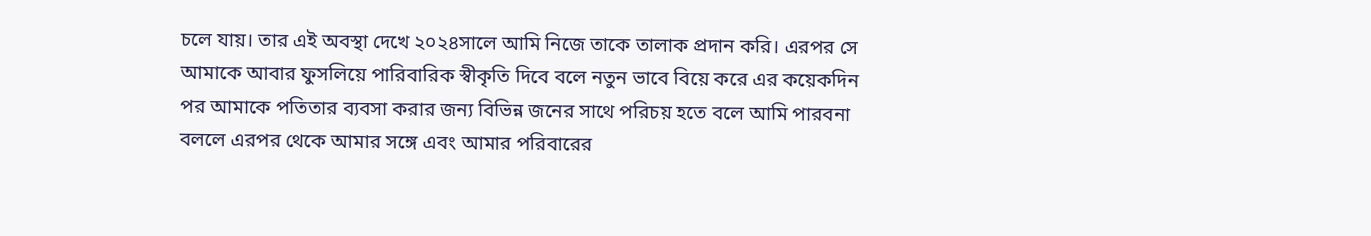চলে যায়। তার এই অবস্থা দেখে ২০২৪সালে আমি নিজে তাকে তালাক প্রদান করি। এরপর সে আমাকে আবার ফুসলিয়ে পারিবারিক স্বীকৃতি দিবে বলে নতুন ভাবে বিয়ে করে এর কয়েকদিন পর আমাকে পতিতার ব্যবসা করার জন্য বিভিন্ন জনের সাথে পরিচয় হতে বলে আমি পারবনা বললে এরপর থেকে আমার সঙ্গে এবং আমার পরিবারের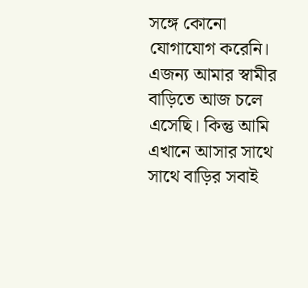সঙ্গে কোনো যোগাযোগ করেনি। এজন্য আমার স্বামীর বাড়িতে আজ চলে এসেছি। কিন্তু আমি এখানে আসার সাথে সাথে বাড়ির সবাই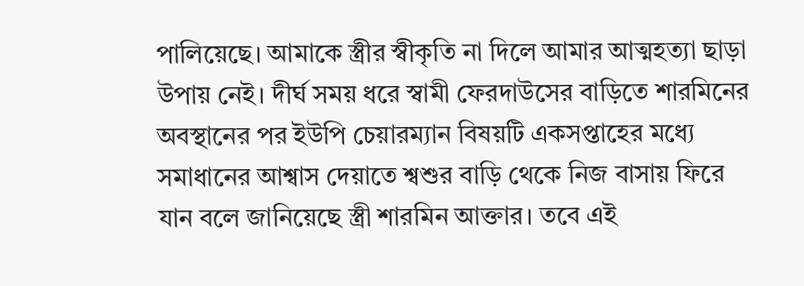পালিয়েছে। আমাকে স্ত্রীর স্বীকৃতি না দিলে আমার আত্মহত্যা ছাড়া উপায় নেই। দীর্ঘ সময় ধরে স্বামী ফেরদাউসের বাড়িতে শারমিনের অবস্থানের পর ইউপি চেয়ারম্যান বিষয়টি একসপ্তাহের মধ্যে সমাধানের আশ্বাস দেয়াতে শ্বশুর বাড়ি থেকে নিজ বাসায় ফিরে যান বলে জানিয়েছে স্ত্রী শারমিন আক্তার। তবে এই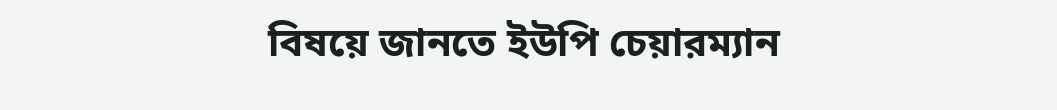বিষয়ে জানতে ইউপি চেয়ারম্যান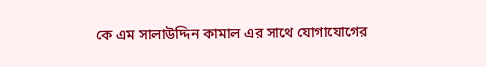কে এম সালাউদ্দিন কামাল এর সাথে যোগাযোগের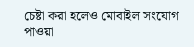চেষ্টা করা হলেও মোবাইল সংযোগ পাওয়া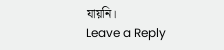যায়নি।
Leave a Reply